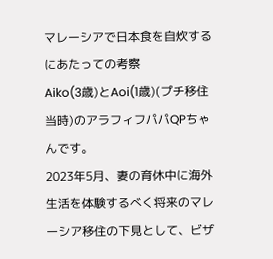マレーシアで日本食を自炊するにあたっての考察
Aiko(3歳)とAoi(1歳)(プチ移住当時)のアラフィフパパQPちゃんです。
2023年5月、妻の育休中に海外生活を体験するべく将来のマレーシア移住の下見として、ビザ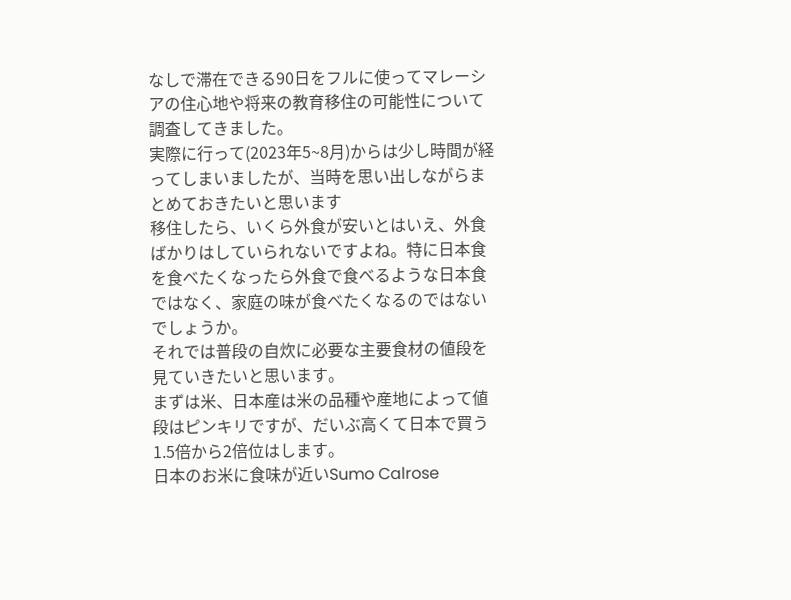なしで滞在できる90日をフルに使ってマレーシアの住心地や将来の教育移住の可能性について調査してきました。
実際に行って(2023年5~8月)からは少し時間が経ってしまいましたが、当時を思い出しながらまとめておきたいと思います
移住したら、いくら外食が安いとはいえ、外食ばかりはしていられないですよね。特に日本食を食べたくなったら外食で食べるような日本食ではなく、家庭の味が食べたくなるのではないでしょうか。
それでは普段の自炊に必要な主要食材の値段を見ていきたいと思います。
まずは米、日本産は米の品種や産地によって値段はピンキリですが、だいぶ高くて日本で買う1.5倍から2倍位はします。
日本のお米に食味が近いSumo Calrose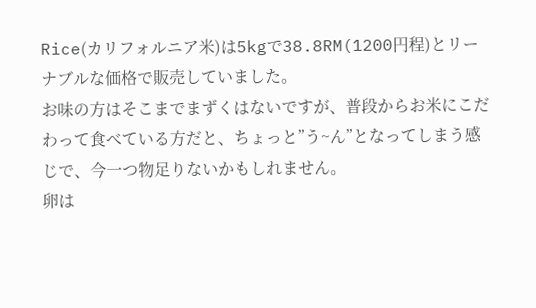Rice(カリフォルニア米)は5kgで38.8RM(1200円程)とリーナブルな価格で販売していました。
お味の方はそこまでまずくはないですが、普段からお米にこだわって食べている方だと、ちょっと”う~ん”となってしまう感じで、今一つ物足りないかもしれません。
卵は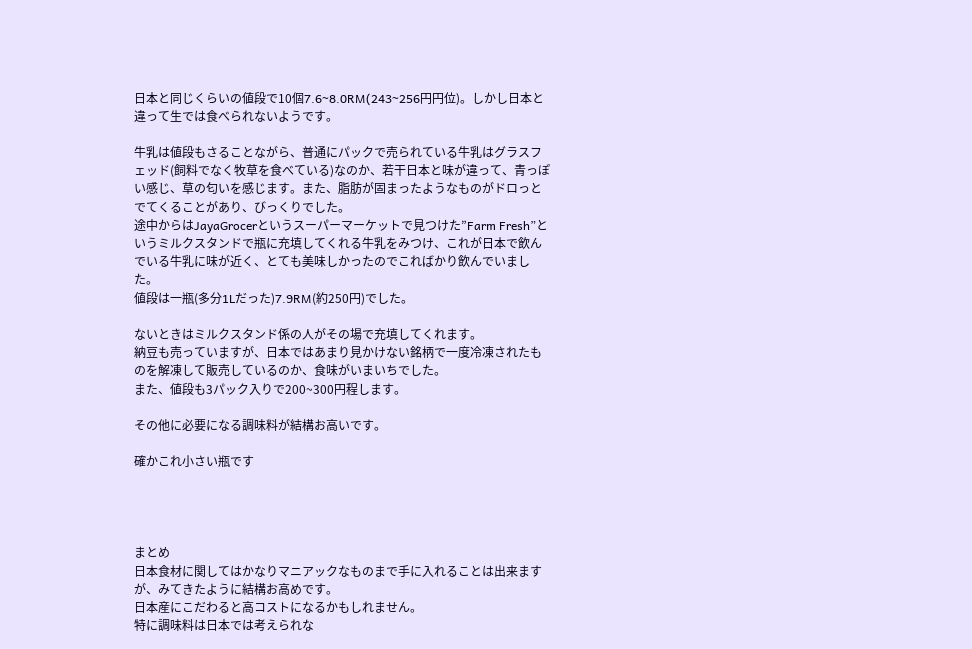日本と同じくらいの値段で10個7.6~8.0RM(243~256円円位)。しかし日本と違って生では食べられないようです。

牛乳は値段もさることながら、普通にパックで売られている牛乳はグラスフェッド(飼料でなく牧草を食べている)なのか、若干日本と味が違って、青っぽい感じ、草の匂いを感じます。また、脂肪が固まったようなものがドロっとでてくることがあり、びっくりでした。
途中からはJayaGrocerというスーパーマーケットで見つけた”Farm Fresh”というミルクスタンドで瓶に充填してくれる牛乳をみつけ、これが日本で飲んでいる牛乳に味が近く、とても美味しかったのでこればかり飲んでいました。
値段は一瓶(多分1Lだった)7.9RM(約250円)でした。

ないときはミルクスタンド係の人がその場で充填してくれます。
納豆も売っていますが、日本ではあまり見かけない銘柄で一度冷凍されたものを解凍して販売しているのか、食味がいまいちでした。
また、値段も3パック入りで200~300円程します。

その他に必要になる調味料が結構お高いです。

確かこれ小さい瓶です




まとめ
日本食材に関してはかなりマニアックなものまで手に入れることは出来ますが、みてきたように結構お高めです。
日本産にこだわると高コストになるかもしれません。
特に調味料は日本では考えられな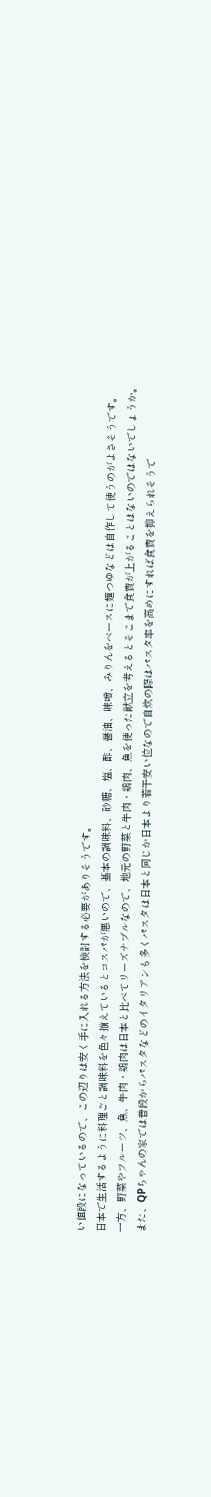い値段になっているので、この辺りは安く手に入れる方法を検討する必要がありそうです。
日本で生活するように料理ごと調味料を色々揃えているとコスパが悪いので、基本の調味料、砂糖、塩、酢、醤油、味噌、みりんをベースに麺つゆなどは自作して使うのがよさそうです。
一方、野菜やフルーツ、魚、牛肉・鶏肉は日本と比べてリーズナブルなので、地元の野菜と牛肉・鶏肉、魚を使った献立を考えるとそこまで食費が上がることはないのではないでしょうか。
また、QPちゃんの家では普段からパスタなどのイタリアンも多くパスタは日本と同じか日本より若干安い位なので自炊の際はパスタ率を高めにすれば食費を抑えられそうで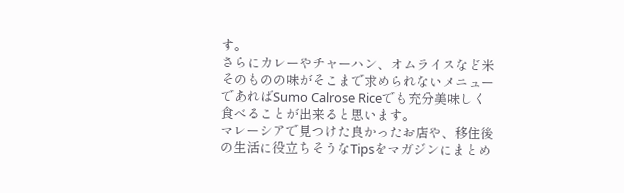す。
さらにカレーやチャーハン、オムライスなど米そのものの味がそこまで求められないメニューであればSumo Calrose Riceでも充分美味しく食べることが出来ると思います。
マレーシアで見つけた良かったお店や、移住後の生活に役立ちそうなTipsをマガジンにまとめ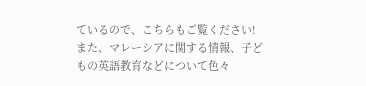ているので、こちらもご覧ください!
また、マレーシアに関する情報、子どもの英語教育などについて色々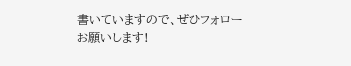書いていますので、ぜひフォローお願いします!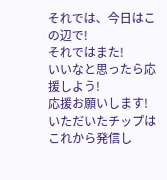それでは、今日はこの辺で!
それではまた!
いいなと思ったら応援しよう!
応援お願いします!
いただいたチップはこれから発信し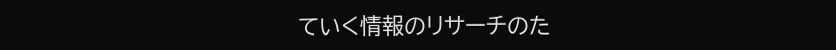ていく情報のリサーチのた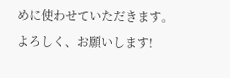めに使わせていただきます。
よろしく、お願いします!